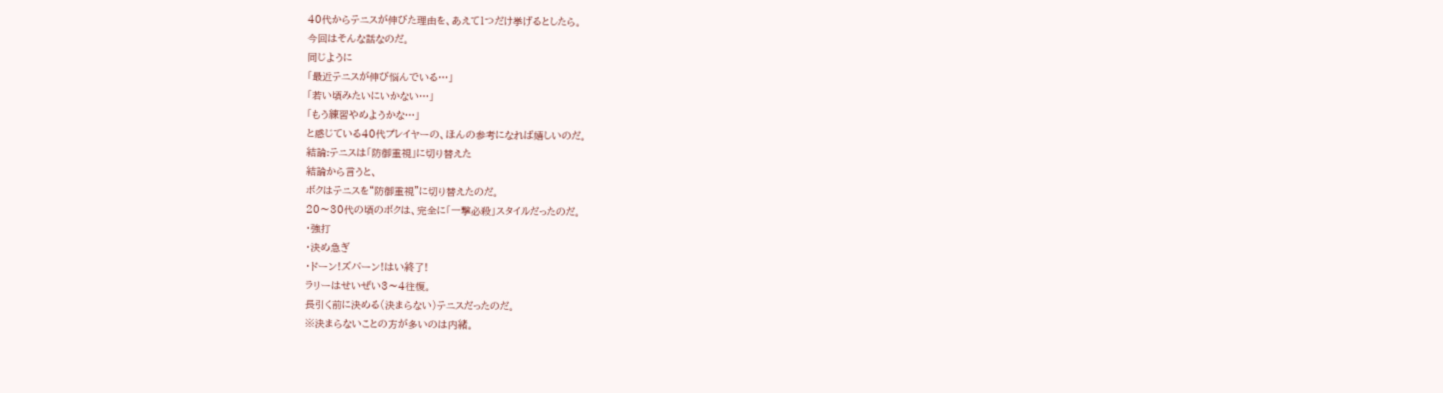40代からテニスが伸びた理由を、あえて1つだけ挙げるとしたら。
今回はそんな話なのだ。
同じように
「最近テニスが伸び悩んでいる…」
「若い頃みたいにいかない…」
「もう練習やめようかな…」
と感じている40代プレイヤーの、ほんの参考になれば嬉しいのだ。
結論:テニスは「防御重視」に切り替えた
結論から言うと、
ボクはテニスを“防御重視”に切り替えたのだ。
20〜30代の頃のボクは、完全に「一撃必殺」スタイルだったのだ。
・強打
・決め急ぎ
・ドーン!ズバーン!はい終了!
ラリーはせいぜい3〜4往復。
長引く前に決める(決まらない)テニスだったのだ。
※決まらないことの方が多いのは内緒。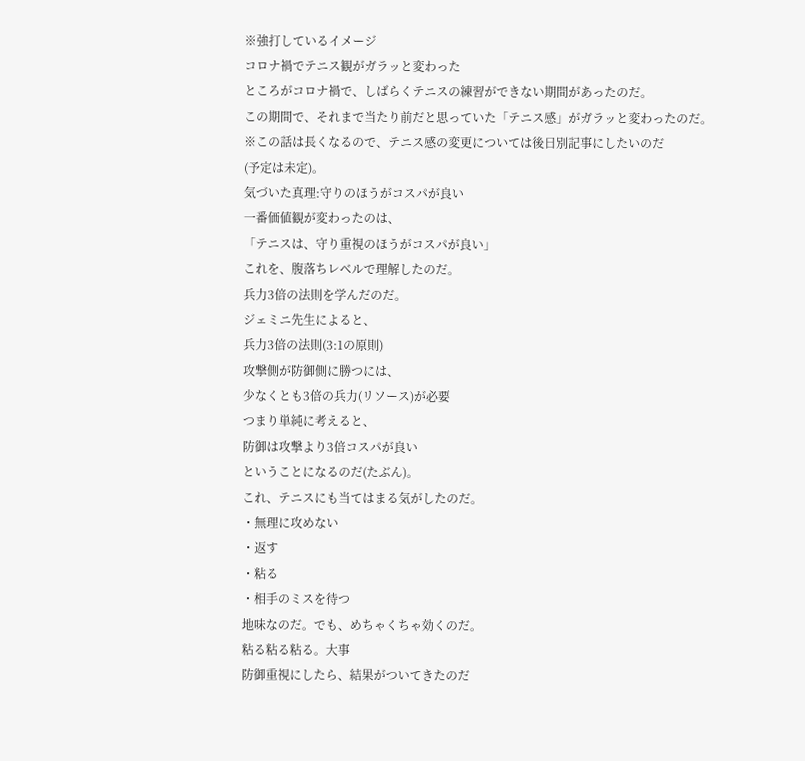※強打しているイメージ
コロナ禍でテニス観がガラッと変わった
ところがコロナ禍で、しばらくテニスの練習ができない期間があったのだ。
この期間で、それまで当たり前だと思っていた「テニス感」がガラッと変わったのだ。
※この話は長くなるので、テニス感の変更については後日別記事にしたいのだ
(予定は未定)。
気づいた真理:守りのほうがコスパが良い
一番価値観が変わったのは、
「テニスは、守り重視のほうがコスパが良い」
これを、腹落ちレベルで理解したのだ。
兵力3倍の法則を学んだのだ。
ジェミニ先生によると、
兵力3倍の法則(3:1の原則)
攻撃側が防御側に勝つには、
少なくとも3倍の兵力(リソース)が必要
つまり単純に考えると、
防御は攻撃より3倍コスパが良い
ということになるのだ(たぶん)。
これ、テニスにも当てはまる気がしたのだ。
・無理に攻めない
・返す
・粘る
・相手のミスを待つ
地味なのだ。でも、めちゃくちゃ効くのだ。
粘る粘る粘る。大事
防御重視にしたら、結果がついてきたのだ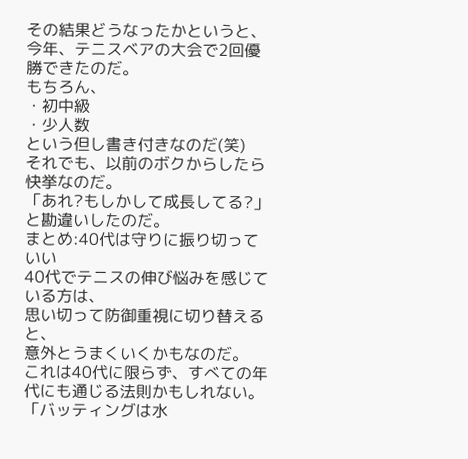その結果どうなったかというと、
今年、テニスベアの大会で2回優勝できたのだ。
もちろん、
・初中級
・少人数
という但し書き付きなのだ(笑)
それでも、以前のボクからしたら快挙なのだ。
「あれ?もしかして成長してる?」と勘違いしたのだ。
まとめ:40代は守りに振り切っていい
40代でテニスの伸び悩みを感じている方は、
思い切って防御重視に切り替えると、
意外とうまくいくかもなのだ。
これは40代に限らず、すべての年代にも通じる法則かもしれない。
「バッティングは水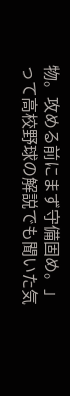物。攻める前にまず守備固め。」
って高校野球の解説でも聞いた気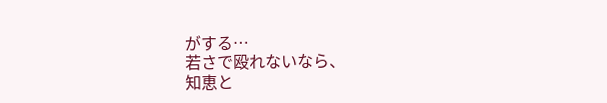がする⋯
若さで殴れないなら、
知恵と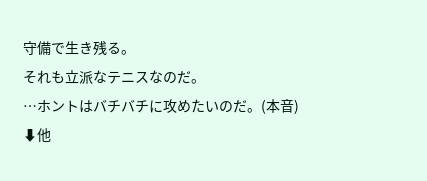守備で生き残る。
それも立派なテニスなのだ。
⋯ホントはバチバチに攻めたいのだ。(本音)
⬇他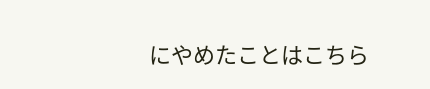にやめたことはこちら